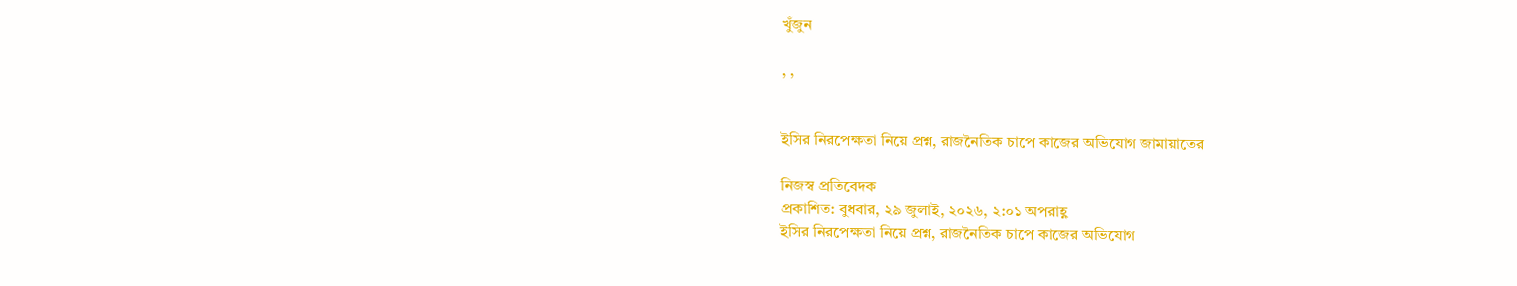খুঁজুন

, ,


ইসির নিরপেক্ষতা নিয়ে প্রশ্ন, রাজনৈতিক চাপে কাজের অভিযোগ জামায়াতের

নিজস্ব প্রতিবেদক
প্রকাশিত: বুধবার, ২৯ জুলাই, ২০২৬, ২:০১ অপরাহ্ণ
ইসির নিরপেক্ষতা নিয়ে প্রশ্ন, রাজনৈতিক চাপে কাজের অভিযোগ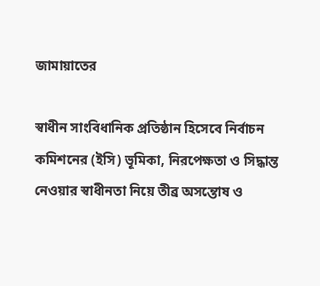জামায়াতের

স্বাধীন সাংবিধানিক প্রতিষ্ঠান হিসেবে নির্বাচন কমিশনের (ইসি) ভূমিকা, নিরপেক্ষতা ও সিদ্ধান্ত নেওয়ার স্বাধীনতা নিয়ে তীব্র অসন্তোষ ও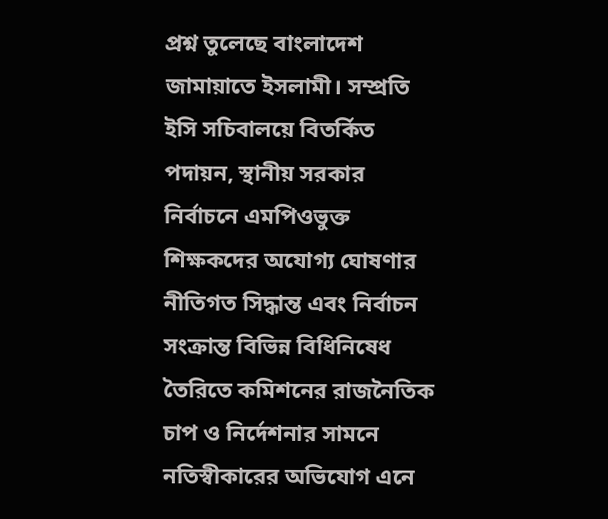প্রশ্ন তুলেছে বাংলাদেশ জামায়াতে ইসলামী। সম্প্রতি ইসি সচিবালয়ে বিতর্কিত পদায়ন, স্থানীয় সরকার নির্বাচনে এমপিওভুক্ত শিক্ষকদের অযোগ্য ঘোষণার নীতিগত সিদ্ধান্ত এবং নির্বাচন সংক্রান্ত বিভিন্ন বিধিনিষেধ তৈরিতে কমিশনের রাজনৈতিক চাপ ও নির্দেশনার সামনে নতিস্বীকারের অভিযোগ এনে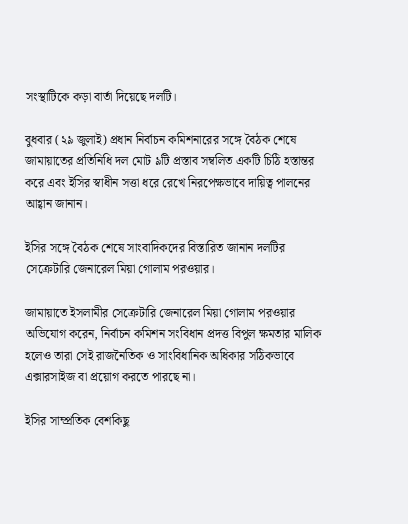সংস্থাটিকে কড়া বার্তা দিয়েছে দলটি।

বুধবার (২৯ জুলাই) প্রধান নির্বাচন কমিশনারের সঙ্গে বৈঠক শেষে জামায়াতের প্রতিনিধি দল মোট ৯টি প্রস্তাব সম্বলিত একটি চিঠি হস্তান্তর করে এবং ইসির স্বাধীন সত্তা ধরে রেখে নিরপেক্ষভাবে দায়িত্ব পালনের আহ্বান জানান।

ইসির সঙ্গে বৈঠক শেষে সাংবাদিকদের বিস্তারিত জানান দলটির সেক্রেটারি জেনারেল মিয়া গোলাম পরওয়ার।

জামায়াতে ইসলামীর সেক্রেটারি জেনারেল মিয়া গোলাম পরওয়ার অভিযোগ করেন, নির্বাচন কমিশন সংবিধান প্রদত্ত বিপুল ক্ষমতার মালিক হলেও তারা সেই রাজনৈতিক ও সাংবিধানিক অধিকার সঠিকভাবে এক্সারসাইজ বা প্রয়োগ করতে পারছে না।

ইসির সাম্প্রতিক বেশকিছু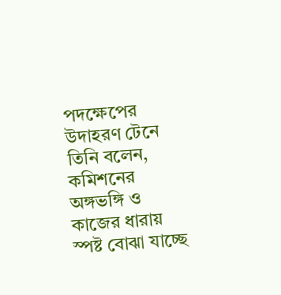পদক্ষেপের উদাহরণ টেনে তিনি বলেন, কমিশনের অঙ্গভঙ্গি ও কাজের ধারায় স্পষ্ট বোঝা যাচ্ছে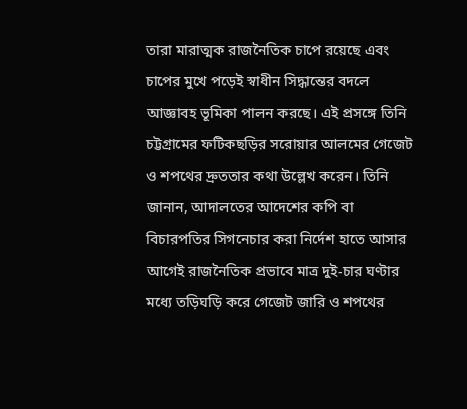তারা মারাত্মক রাজনৈতিক চাপে রয়েছে এবং চাপের মুখে পড়েই স্বাধীন সিদ্ধান্তের বদলে আজ্ঞাবহ ভূমিকা পালন করছে। এই প্রসঙ্গে তিনি চট্টগ্রামের ফটিকছড়ির সরোয়ার আলমের গেজেট ও শপথের দ্রুততার কথা উল্লেখ করেন। তিনি জানান, আদালতের আদেশের কপি বা বিচারপতির সিগনেচার করা নির্দেশ হাতে আসার আগেই রাজনৈতিক প্রভাবে মাত্র দুই-চার ঘণ্টার মধ্যে তড়িঘড়ি করে গেজেট জারি ও শপথের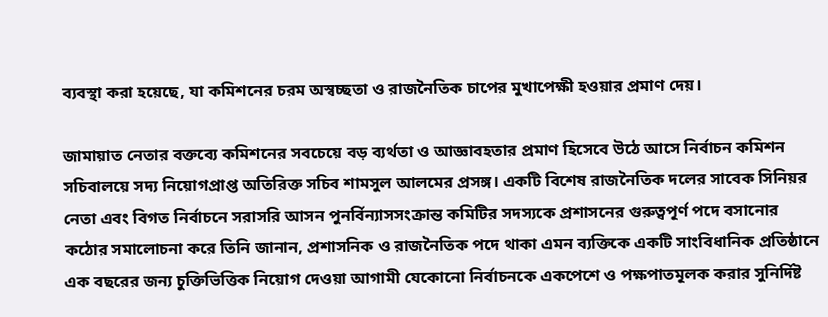ব্যবস্থা করা হয়েছে, যা কমিশনের চরম অস্বচ্ছতা ও রাজনৈতিক চাপের মুখাপেক্ষী হওয়ার প্রমাণ দেয়।

জামায়াত নেতার বক্তব্যে কমিশনের সবচেয়ে বড় ব্যর্থতা ও আজ্ঞাবহতার প্রমাণ হিসেবে উঠে আসে নির্বাচন কমিশন সচিবালয়ে সদ্য নিয়োগপ্রাপ্ত অতিরিক্ত সচিব শামসুল আলমের প্রসঙ্গ। একটি বিশেষ রাজনৈতিক দলের সাবেক সিনিয়র নেতা এবং বিগত নির্বাচনে সরাসরি আসন পুনর্বিন্যাসসংক্রান্ত কমিটির সদস্যকে প্রশাসনের গুরুত্বপূর্ণ পদে বসানোর কঠোর সমালোচনা করে তিনি জানান, প্রশাসনিক ও রাজনৈতিক পদে থাকা এমন ব্যক্তিকে একটি সাংবিধানিক প্রতিষ্ঠানে এক বছরের জন্য চুক্তিভিত্তিক নিয়োগ দেওয়া আগামী যেকোনো নির্বাচনকে একপেশে ও পক্ষপাতমূলক করার সুনির্দিষ্ট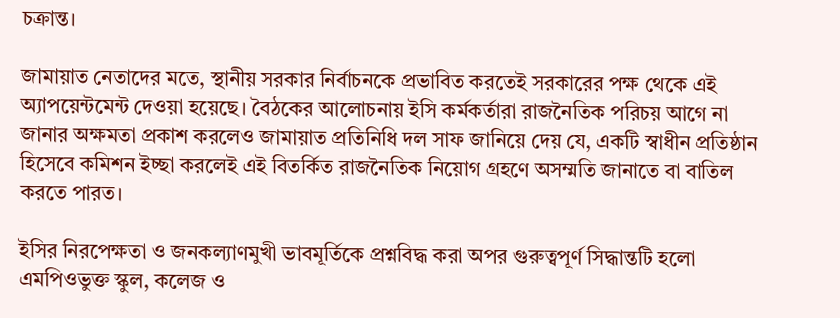চক্রান্ত।

জামায়াত নেতাদের মতে, স্থানীয় সরকার নির্বাচনকে প্রভাবিত করতেই সরকারের পক্ষ থেকে এই অ্যাপয়েন্টমেন্ট দেওয়া হয়েছে। বৈঠকের আলোচনায় ইসি কর্মকর্তারা রাজনৈতিক পরিচয় আগে না জানার অক্ষমতা প্রকাশ করলেও জামায়াত প্রতিনিধি দল সাফ জানিয়ে দেয় যে, একটি স্বাধীন প্রতিষ্ঠান হিসেবে কমিশন ইচ্ছা করলেই এই বিতর্কিত রাজনৈতিক নিয়োগ গ্রহণে অসম্মতি জানাতে বা বাতিল করতে পারত।

ইসির নিরপেক্ষতা ও জনকল্যাণমুখী ভাবমূর্তিকে প্রশ্নবিদ্ধ করা অপর গুরুত্বপূর্ণ সিদ্ধান্তটি হলো এমপিওভুক্ত স্কুল, কলেজ ও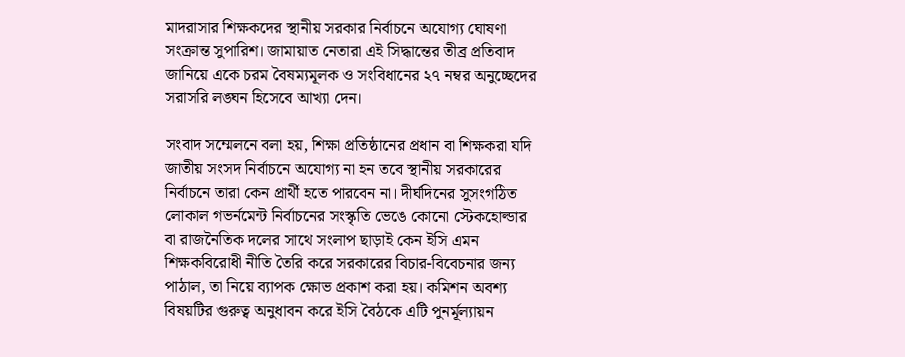মাদরাসার শিক্ষকদের স্থানীয় সরকার নির্বাচনে অযোগ্য ঘোষণা সংক্রান্ত সুপারিশ। জামায়াত নেতারা এই সিদ্ধান্তের তীব্র প্রতিবাদ জানিয়ে একে চরম বৈষম্যমূলক ও সংবিধানের ২৭ নম্বর অনুচ্ছেদের সরাসরি লঙ্ঘন হিসেবে আখ্যা দেন।

সংবাদ সম্মেলনে বলা হয়, শিক্ষা প্রতিষ্ঠানের প্রধান বা শিক্ষকরা যদি জাতীয় সংসদ নির্বাচনে অযোগ্য না হন তবে স্থানীয় সরকারের নির্বাচনে তারা কেন প্রার্থী হতে পারবেন না। দীর্ঘদিনের সুসংগঠিত লোকাল গভর্নমেন্ট নির্বাচনের সংস্কৃতি ভেঙে কোনো স্টেকহোল্ডার বা রাজনৈতিক দলের সাথে সংলাপ ছাড়াই কেন ইসি এমন শিক্ষকবিরোধী নীতি তৈরি করে সরকারের বিচার-বিবেচনার জন্য পাঠাল, তা নিয়ে ব্যাপক ক্ষোভ প্রকাশ করা হয়। কমিশন অবশ্য বিষয়টির গুরুত্ব অনুধাবন করে ইসি বৈঠকে এটি পুনর্মূল্যায়ন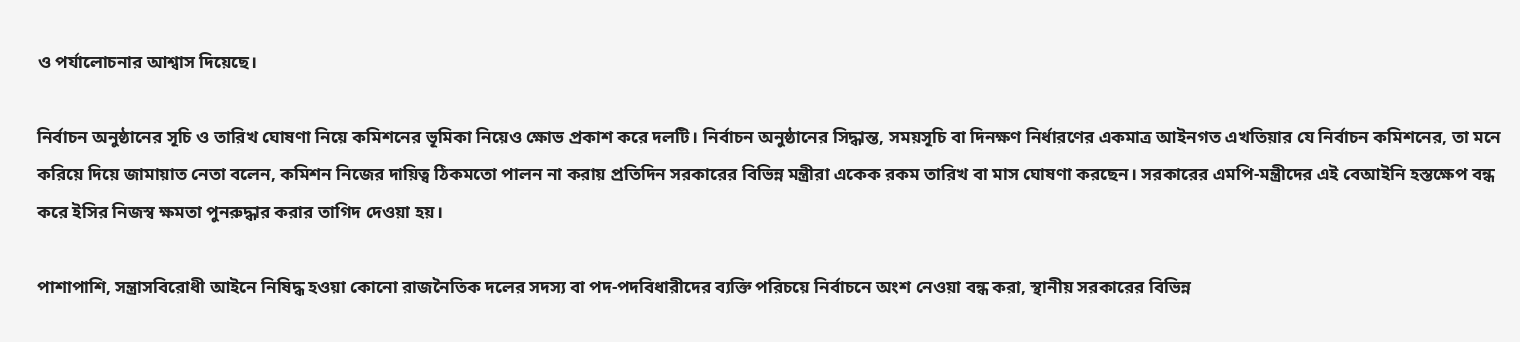ও পর্যালোচনার আশ্বাস দিয়েছে।

নির্বাচন অনুষ্ঠানের সূচি ও তারিখ ঘোষণা নিয়ে কমিশনের ভূমিকা নিয়েও ক্ষোভ প্রকাশ করে দলটি। নির্বাচন অনুষ্ঠানের সিদ্ধান্ত, সময়সূচি বা দিনক্ষণ নির্ধারণের একমাত্র আইনগত এখতিয়ার যে নির্বাচন কমিশনের, তা মনে করিয়ে দিয়ে জামায়াত নেতা বলেন, কমিশন নিজের দায়িত্ব ঠিকমতো পালন না করায় প্রতিদিন সরকারের বিভিন্ন মন্ত্রীরা একেক রকম তারিখ বা মাস ঘোষণা করছেন। সরকারের এমপি-মন্ত্রীদের এই বেআইনি হস্তক্ষেপ বন্ধ করে ইসির নিজস্ব ক্ষমতা পুনরুদ্ধার করার তাগিদ দেওয়া হয়।

পাশাপাশি, সন্ত্রাসবিরোধী আইনে নিষিদ্ধ হওয়া কোনো রাজনৈতিক দলের সদস্য বা পদ-পদবিধারীদের ব্যক্তি পরিচয়ে নির্বাচনে অংশ নেওয়া বন্ধ করা, স্থানীয় সরকারের বিভিন্ন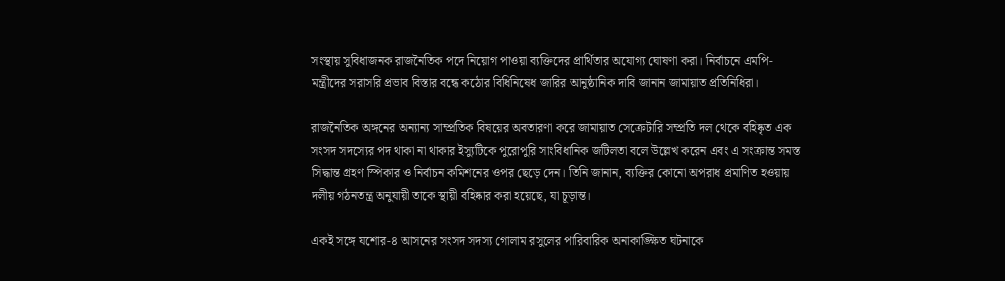সংস্থায় সুবিধাজনক রাজনৈতিক পদে নিয়োগ পাওয়া ব্যক্তিদের প্রার্থিতার অযোগ্য ঘোষণা করা। নির্বাচনে এমপি-মন্ত্রীদের সরাসরি প্রভাব বিস্তার বন্ধে কঠোর বিধিনিষেধ জারির আনুষ্ঠানিক দাবি জানান জামায়াত প্রতিনিধিরা।

রাজনৈতিক অঙ্গনের অন্যান্য সাম্প্রতিক বিষয়ের অবতারণা করে জামায়াত সেক্রেটারি সম্প্রতি দল থেকে বহিষ্কৃত এক সংসদ সদস্যের পদ থাকা না থাকার ইস্যুটিকে পুরোপুরি সাংবিধানিক জটিলতা বলে উল্লেখ করেন এবং এ সংক্রান্ত সমস্ত সিদ্ধান্ত গ্রহণ স্পিকার ও নির্বাচন কমিশনের ওপর ছেড়ে দেন। তিনি জানান, ব্যক্তির কোনো অপরাধ প্রমাণিত হওয়ায় দলীয় গঠনতন্ত্র অনুযায়ী তাকে স্থায়ী বহিষ্কার করা হয়েছে, যা চূড়ান্ত।

একই সঙ্গে যশোর-৪ আসনের সংসদ সদস্য গোলাম রসুলের পারিবারিক অনাকাঙ্ক্ষিত ঘটনাকে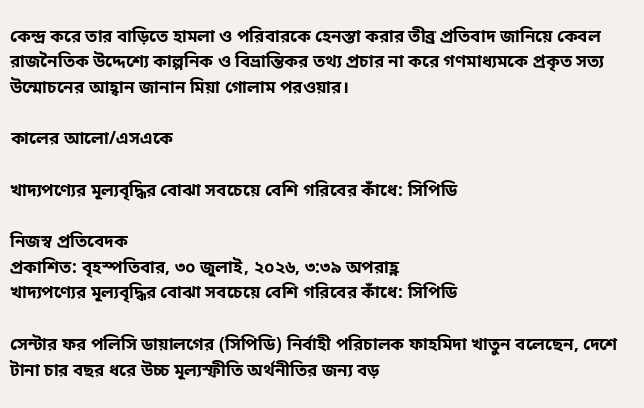কেন্দ্র করে তার বাড়িতে হামলা ও পরিবারকে হেনস্তা করার তীব্র প্রতিবাদ জানিয়ে কেবল রাজনৈতিক উদ্দেশ্যে কাল্পনিক ও বিভ্রান্তিকর তথ্য প্রচার না করে গণমাধ্যমকে প্রকৃত সত্য উন্মোচনের আহ্বান জানান মিয়া গোলাম পরওয়ার।

কালের আলো/এসএকে

খাদ্যপণ্যের মূল্যবৃদ্ধির বোঝা সবচেয়ে বেশি গরিবের কাঁধে: সিপিডি

নিজস্ব প্রতিবেদক
প্রকাশিত: বৃহস্পতিবার, ৩০ জুলাই, ২০২৬, ৩:৩৯ অপরাহ্ণ
খাদ্যপণ্যের মূল্যবৃদ্ধির বোঝা সবচেয়ে বেশি গরিবের কাঁধে: সিপিডি

সেন্টার ফর পলিসি ডায়ালগের (সিপিডি) নির্বাহী পরিচালক ফাহমিদা খাতুন বলেছেন, দেশে টানা চার বছর ধরে উচ্চ মূল্যস্ফীতি অর্থনীতির জন্য বড়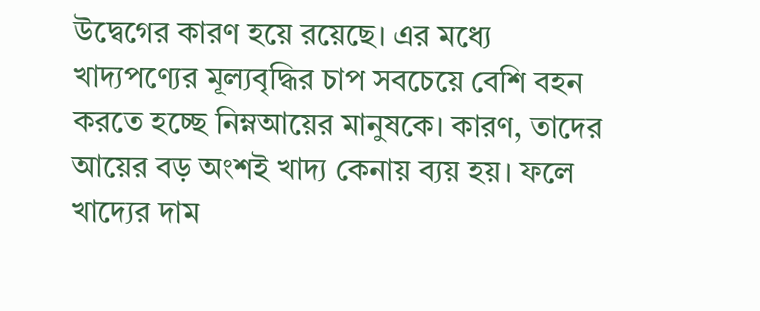উদ্বেগের কারণ হয়ে রয়েছে। এর মধ্যে খাদ্যপণ্যের মূল্যবৃদ্ধির চাপ সবচেয়ে বেশি বহন করতে হচ্ছে নিম্নআয়ের মানুষকে। কারণ, তাদের আয়ের বড় অংশই খাদ্য কেনায় ব্যয় হয়। ফলে খাদ্যের দাম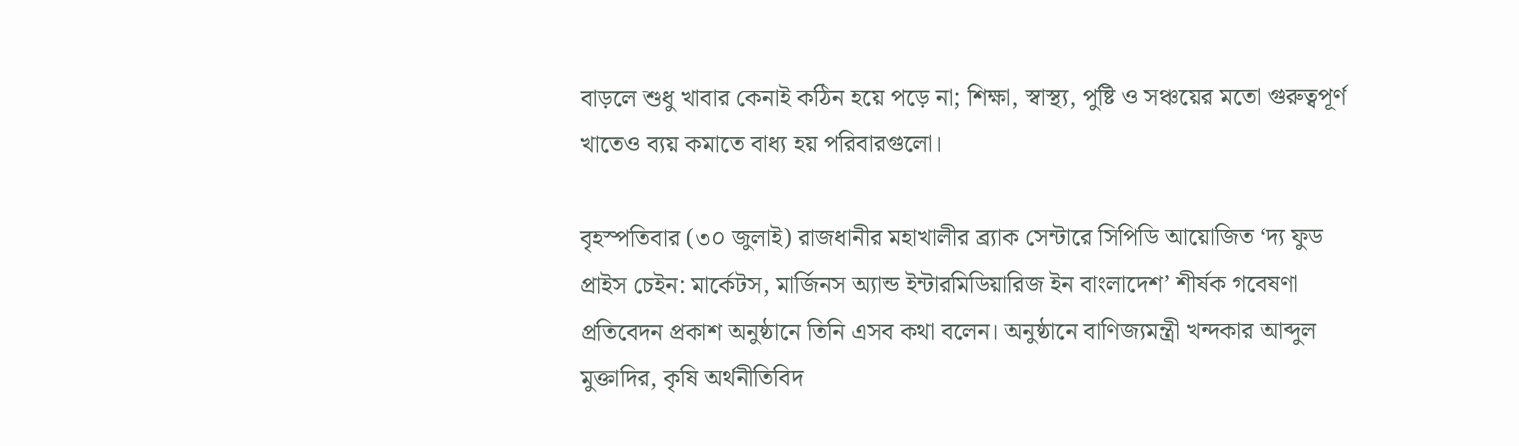বাড়লে শুধু খাবার কেনাই কঠিন হয়ে পড়ে না; শিক্ষা, স্বাস্থ্য, পুষ্টি ও সঞ্চয়ের মতো গুরুত্বপূর্ণ খাতেও ব্যয় কমাতে বাধ্য হয় পরিবারগুলো।

বৃহস্পতিবার (৩০ জুলাই) রাজধানীর মহাখালীর ব্র্যাক সেন্টারে সিপিডি আয়োজিত ‘দ্য ফুড প্রাইস চেইন: মার্কেটস, মার্জিনস অ্যান্ড ইন্টারমিডিয়ারিজ ইন বাংলাদেশ’ শীর্ষক গবেষণা প্রতিবেদন প্রকাশ অনুষ্ঠানে তিনি এসব কথা বলেন। অনুষ্ঠানে বাণিজ্যমন্ত্রী খন্দকার আব্দুল মুক্তাদির, কৃষি অর্থনীতিবিদ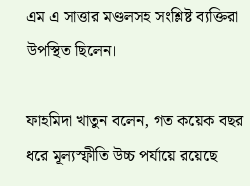এম এ সাত্তার মণ্ডলসহ সংশ্লিষ্ট ব্যক্তিরা উপস্থিত ছিলেন।

ফাহমিদা খাতুন বলেন, গত কয়েক বছর ধরে মূল্যস্ফীতি উচ্চ পর্যায়ে রয়েছে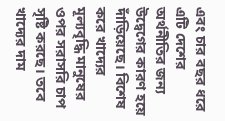এবং চার বছর ধরে এটি দেশের অর্থনীতির জন্য উদ্বেগের কারণ হয়ে দাঁড়িয়েছে। বিশেষ করে খাদ্যের মূল্যবৃদ্ধি মানুষের ওপর সরাসরি চাপ সৃষ্টি করছে। তবে খাদ্যের দাম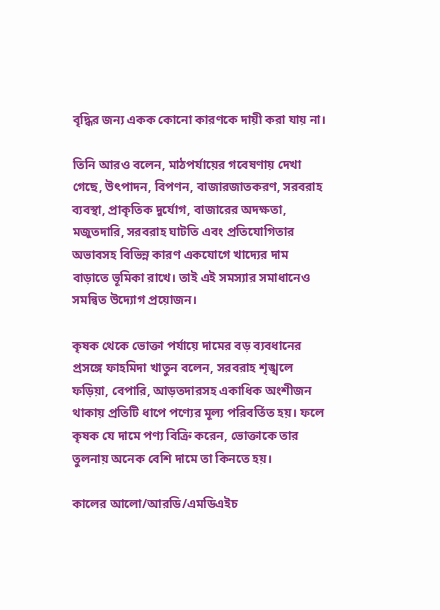বৃদ্ধির জন্য একক কোনো কারণকে দায়ী করা যায় না।

তিনি আরও বলেন, মাঠপর্যায়ের গবেষণায় দেখা গেছে, উৎপাদন, বিপণন, বাজারজাতকরণ, সরবরাহ ব্যবস্থা, প্রাকৃতিক দুর্যোগ, বাজারের অদক্ষতা, মজুতদারি, সরবরাহ ঘাটতি এবং প্রতিযোগিতার অভাবসহ বিভিন্ন কারণ একযোগে খাদ্যের দাম বাড়াতে ভূমিকা রাখে। তাই এই সমস্যার সমাধানেও সমন্বিত উদ্যোগ প্রয়োজন।

কৃষক থেকে ভোক্তা পর্যায়ে দামের বড় ব্যবধানের প্রসঙ্গে ফাহমিদা খাতুন বলেন, সরবরাহ শৃঙ্খলে ফড়িয়া, বেপারি, আড়তদারসহ একাধিক অংশীজন থাকায় প্রতিটি ধাপে পণ্যের মূল্য পরিবর্তিত হয়। ফলে কৃষক যে দামে পণ্য বিক্রি করেন, ভোক্তাকে তার তুলনায় অনেক বেশি দামে তা কিনতে হয়।

কালের আলো/আরডি/এমডিএইচ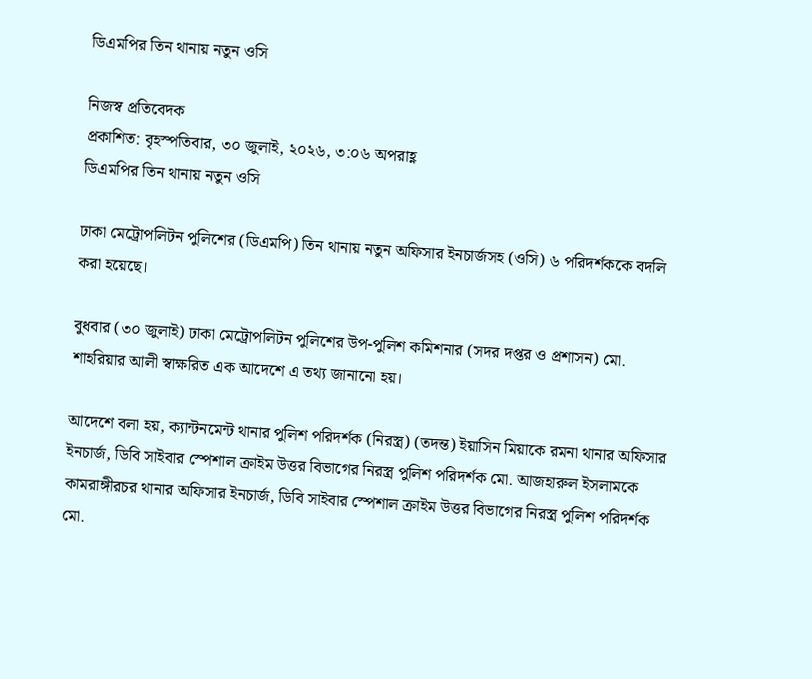ডিএমপির তিন থানায় নতুন ওসি

নিজস্ব প্রতিবেদক
প্রকাশিত: বৃহস্পতিবার, ৩০ জুলাই, ২০২৬, ৩:০৬ অপরাহ্ণ
ডিএমপির তিন থানায় নতুন ওসি

ঢাকা মেট্রোপলিটন পুলিশের (ডিএমপি) তিন থানায় নতুন অফিসার ইনচার্জসহ (ওসি) ৬ পরিদর্শককে বদলি করা হয়েছে।

বুধবার (৩০ জুলাই) ঢাকা মেট্রোপলিটন পুলিশের উপ-পুলিশ কমিশনার (সদর দপ্তর ও প্রশাসন) মো. শাহরিয়ার আলী স্বাক্ষরিত এক আদেশে এ তথ্য জানানো হয়।

আদেশে বলা হয়, ক্যান্টনমেন্ট থানার পুলিশ পরিদর্শক (নিরস্ত্র) (তদন্ত) ইয়াসিন মিয়াকে রমনা থানার অফিসার ইনচার্জ, ডিবি সাইবার স্পেশাল ক্রাইম উত্তর বিভাগের নিরস্ত্র পুলিশ পরিদর্শক মো. আজহারুল ইসলামকে কামরাঙ্গীরচর থানার অফিসার ইনচার্জ, ডিবি সাইবার স্পেশাল ক্রাইম উত্তর বিভাগের নিরস্ত্র পুলিশ পরিদর্শক মো.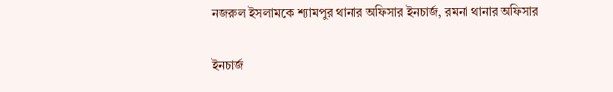নজরুল ইসলামকে শ্যামপুর থানার অফিসার ইনচার্জ, রমনা থানার অফিসার

ইনচার্জ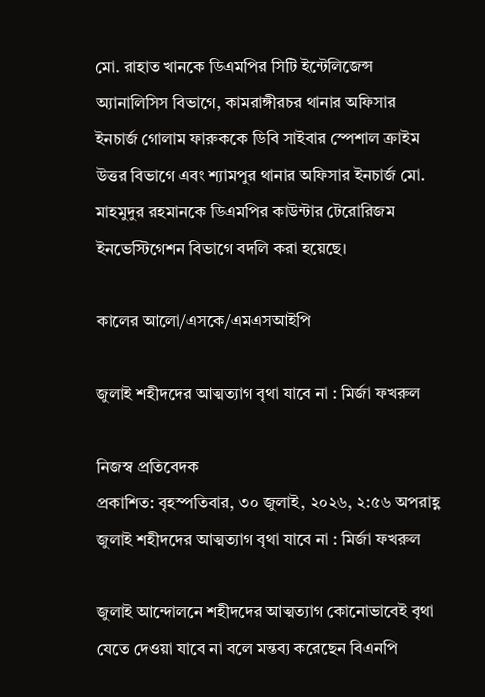মো. রাহাত খানকে ডিএমপির সিটি ইন্টেলিজেন্স অ্যানালিসিস বিভাগে, কামরাঙ্গীরচর থানার অফিসার ইনচার্জ গোলাম ফারুককে ডিবি সাইবার স্পেশাল ক্রাইম উত্তর বিভাগে এবং শ্যামপুর থানার অফিসার ইনচার্জ মো. মাহমুদুর রহমানকে ডিএমপির কাউন্টার টেরোরিজম ইনভেস্টিগেশন বিভাগে বদলি করা হয়েছে।

কালের আলো/এসকে/এমএসআইপি

জুলাই শহীদদের আত্মত্যাগ বৃথা যাবে না : মির্জা ফখরুল

নিজস্ব প্রতিবেদক
প্রকাশিত: বৃহস্পতিবার, ৩০ জুলাই, ২০২৬, ২:৫৬ অপরাহ্ণ
জুলাই শহীদদের আত্মত্যাগ বৃথা যাবে না : মির্জা ফখরুল

জুলাই আন্দোলনে শহীদদের আত্মত্যাগ কোনোভাবেই বৃথা যেতে দেওয়া যাবে না বলে মন্তব্য করেছেন বিএনপি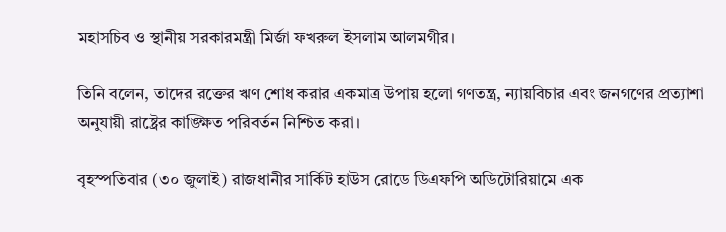মহাসচিব ও স্থানীয় সরকারমন্ত্রী মির্জা ফখরুল ইসলাম আলমগীর।

তিনি বলেন, তাদের রক্তের ঋণ শোধ করার একমাত্র উপায় হলো গণতন্ত্র, ন্যায়বিচার এবং জনগণের প্রত্যাশা অনুযায়ী রাষ্ট্রের কাঙ্ক্ষিত পরিবর্তন নিশ্চিত করা।

বৃহস্পতিবার (৩০ জুলাই) রাজধানীর সার্কিট হাউস রোডে ডিএফপি অডিটোরিয়ামে এক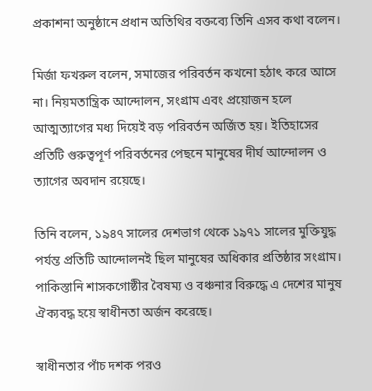প্রকাশনা অনুষ্ঠানে প্রধান অতিথির বক্তব্যে তিনি এসব কথা বলেন।

মির্জা ফখরুল বলেন, সমাজের পরিবর্তন কখনো হঠাৎ করে আসে না। নিয়মতান্ত্রিক আন্দোলন, সংগ্রাম এবং প্রয়োজন হলে আত্মত্যাগের মধ্য দিয়েই বড় পরিবর্তন অর্জিত হয়। ইতিহাসের প্রতিটি গুরুত্বপূর্ণ পরিবর্তনের পেছনে মানুষের দীর্ঘ আন্দোলন ও ত্যাগের অবদান রয়েছে।

তিনি বলেন, ১৯৪৭ সালের দেশভাগ থেকে ১৯৭১ সালের মুক্তিযুদ্ধ পর্যন্ত প্রতিটি আন্দোলনই ছিল মানুষের অধিকার প্রতিষ্ঠার সংগ্রাম। পাকিস্তানি শাসকগোষ্ঠীর বৈষম্য ও বঞ্চনার বিরুদ্ধে এ দেশের মানুষ ঐক্যবদ্ধ হয়ে স্বাধীনতা অর্জন করেছে।

স্বাধীনতার পাঁচ দশক পরও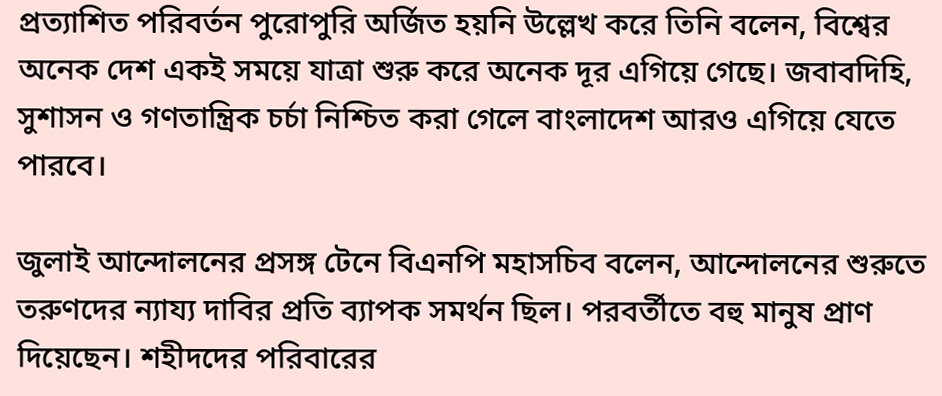প্রত্যাশিত পরিবর্তন পুরোপুরি অর্জিত হয়নি উল্লেখ করে তিনি বলেন, বিশ্বের অনেক দেশ একই সময়ে যাত্রা শুরু করে অনেক দূর এগিয়ে গেছে। জবাবদিহি, সুশাসন ও গণতান্ত্রিক চর্চা নিশ্চিত করা গেলে বাংলাদেশ আরও এগিয়ে যেতে পারবে।

জুলাই আন্দোলনের প্রসঙ্গ টেনে বিএনপি মহাসচিব বলেন, আন্দোলনের শুরুতে তরুণদের ন্যায্য দাবির প্রতি ব্যাপক সমর্থন ছিল। পরবর্তীতে বহু মানুষ প্রাণ দিয়েছেন। শহীদদের পরিবারের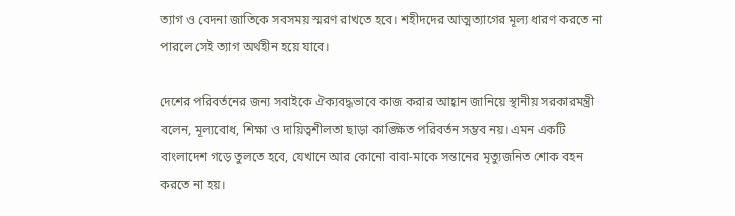ত্যাগ ও বেদনা জাতিকে সবসময় স্মরণ রাখতে হবে। শহীদদের আত্মত্যাগের মূল্য ধারণ করতে না পারলে সেই ত্যাগ অর্থহীন হয়ে যাবে।

দেশের পরিবর্তনের জন্য সবাইকে ঐক্যবদ্ধভাবে কাজ করার আহ্বান জানিয়ে স্থানীয় সরকারমন্ত্রী বলেন, মূল্যবোধ, শিক্ষা ও দায়িত্বশীলতা ছাড়া কাঙ্ক্ষিত পরিবর্তন সম্ভব নয়। এমন একটি বাংলাদেশ গড়ে তুলতে হবে, যেখানে আর কোনো বাবা-মাকে সন্তানের মৃত্যুজনিত শোক বহন করতে না হয়।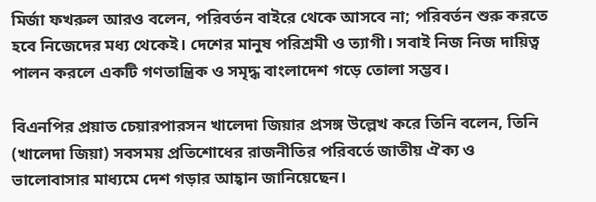মির্জা ফখরুল আরও বলেন, পরিবর্তন বাইরে থেকে আসবে না; পরিবর্তন শুরু করতে হবে নিজেদের মধ্য থেকেই। দেশের মানুষ পরিশ্রমী ও ত্যাগী। সবাই নিজ নিজ দায়িত্ব পালন করলে একটি গণতান্ত্রিক ও সমৃদ্ধ বাংলাদেশ গড়ে তোলা সম্ভব।

বিএনপির প্রয়াত চেয়ারপারসন খালেদা জিয়ার প্রসঙ্গ উল্লেখ করে তিনি বলেন, তিনি (খালেদা জিয়া) সবসময় প্রতিশোধের রাজনীতির পরিবর্তে জাতীয় ঐক্য ও ভালোবাসার মাধ্যমে দেশ গড়ার আহ্বান জানিয়েছেন।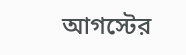আগস্টের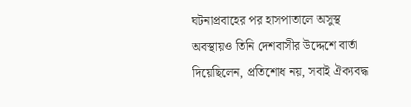ঘটনাপ্রবাহের পর হাসপাতালে অসুস্থ অবস্থায়ও তিনি দেশবাসীর উদ্দেশে বার্তা দিয়েছিলেন, প্রতিশোধ নয়, সবাই ঐক্যবদ্ধ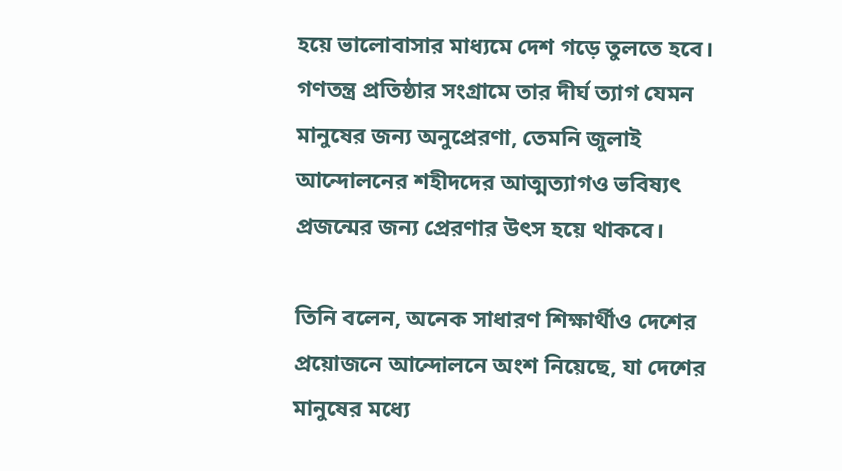হয়ে ভালোবাসার মাধ্যমে দেশ গড়ে তুলতে হবে। গণতন্ত্র প্রতিষ্ঠার সংগ্রামে তার দীর্ঘ ত্যাগ যেমন মানুষের জন্য অনুপ্রেরণা, তেমনি জুলাই আন্দোলনের শহীদদের আত্মত্যাগও ভবিষ্যৎ প্রজন্মের জন্য প্রেরণার উৎস হয়ে থাকবে।

তিনি বলেন, অনেক সাধারণ শিক্ষার্থীও দেশের প্রয়োজনে আন্দোলনে অংশ নিয়েছে, যা দেশের মানুষের মধ্যে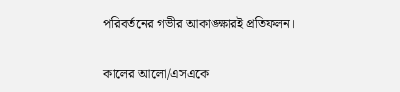পরিবর্তনের গভীর আকাঙ্ক্ষারই প্রতিফলন।

কালের আলো/এসএকে